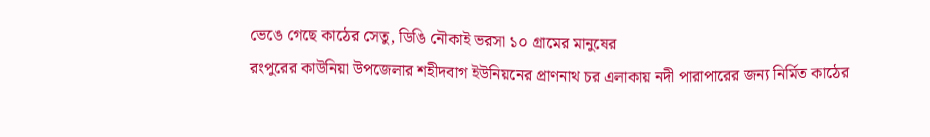ভেঙে গেছে কাঠের সেতু, ডিঙি নৌকাই ভরসা ১০ গ্রামের মানুষের
রংপুরের কাউনিয়া উপজেলার শহীদবাগ ইউনিয়নের প্রাণনাথ চর এলাকায় নদী পারাপারের জন্য নির্মিত কাঠের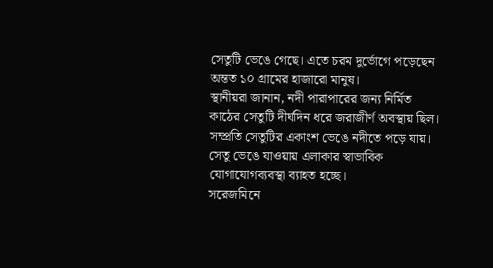সেতুটি ভেঙে গেছে। এতে চরম দুর্ভোগে পড়েছেন অন্তত ১০ গ্রামের হাজারো মানুষ।
স্থানীয়রা জানান, নদী পারাপারের জন্য নির্মিত কাঠের সেতুটি দীর্ঘদিন ধরে জরাজীর্ণ অবস্থায় ছিল। সম্প্রতি সেতুটির একাংশ ভেঙে নদীতে পড়ে যায়। সেতু ভেঙে যাওয়ায় এলাকার স্বাভাবিক যোগাযোগব্যবস্থা ব্যাহত হচ্ছে।
সরেজমিনে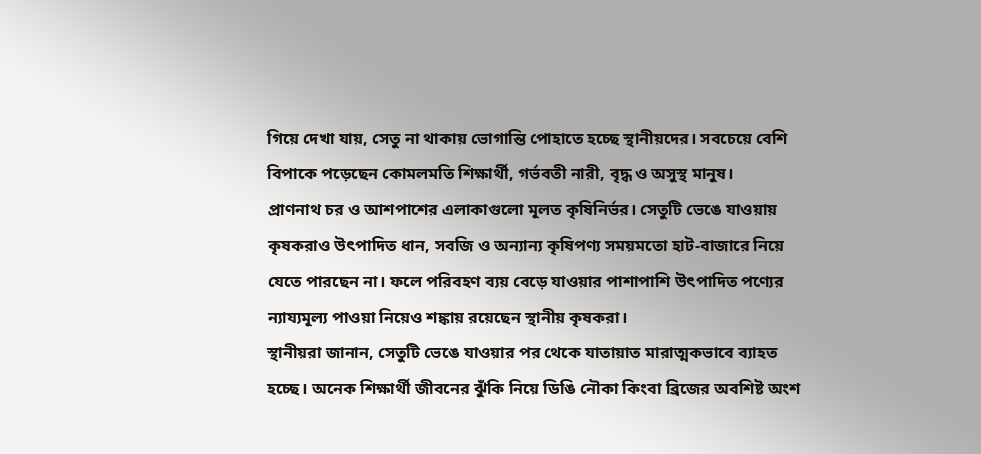গিয়ে দেখা যায়, সেতু না থাকায় ভোগান্তি পোহাতে হচ্ছে স্থানীয়দের। সবচেয়ে বেশি বিপাকে পড়েছেন কোমলমতি শিক্ষার্থী, গর্ভবতী নারী, বৃদ্ধ ও অসুস্থ মানুষ।
প্রাণনাথ চর ও আশপাশের এলাকাগুলো মূলত কৃষিনির্ভর। সেতুটি ভেঙে যাওয়ায় কৃষকরাও উৎপাদিত ধান, সবজি ও অন্যান্য কৃষিপণ্য সময়মতো হাট-বাজারে নিয়ে যেতে পারছেন না। ফলে পরিবহণ ব্যয় বেড়ে যাওয়ার পাশাপাশি উৎপাদিত পণ্যের ন্যায্যমূল্য পাওয়া নিয়েও শঙ্কায় রয়েছেন স্থানীয় কৃষকরা।
স্থানীয়রা জানান, সেতুটি ভেঙে যাওয়ার পর থেকে যাতায়াত মারাত্মকভাবে ব্যাহত হচ্ছে। অনেক শিক্ষার্থী জীবনের ঝুঁকি নিয়ে ডিঙি নৌকা কিংবা ব্রিজের অবশিষ্ট অংশ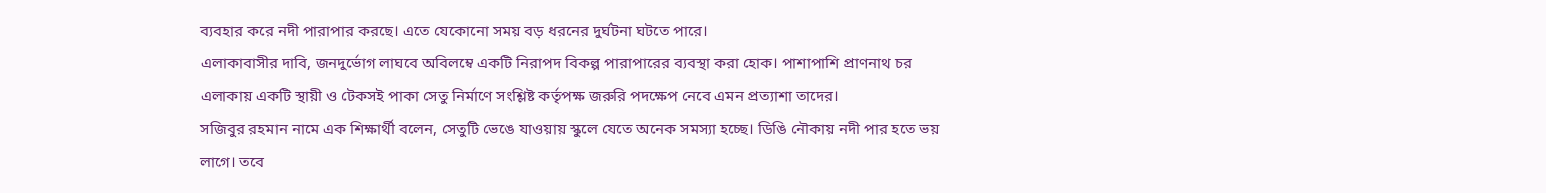ব্যবহার করে নদী পারাপার করছে। এতে যেকোনো সময় বড় ধরনের দুর্ঘটনা ঘটতে পারে।
এলাকাবাসীর দাবি, জনদুর্ভোগ লাঘবে অবিলম্বে একটি নিরাপদ বিকল্প পারাপারের ব্যবস্থা করা হোক। পাশাপাশি প্রাণনাথ চর এলাকায় একটি স্থায়ী ও টেকসই পাকা সেতু নির্মাণে সংশ্লিষ্ট কর্তৃপক্ষ জরুরি পদক্ষেপ নেবে এমন প্রত্যাশা তাদের।
সজিবুর রহমান নামে এক শিক্ষার্থী বলেন, সেতুটি ভেঙে যাওয়ায় স্কুলে যেতে অনেক সমস্যা হচ্ছে। ডিঙি নৌকায় নদী পার হতে ভয় লাগে। তবে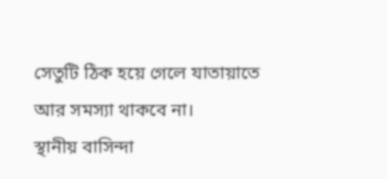সেতুটি ঠিক হয়ে গেলে যাতায়াতে আর সমস্যা থাকবে না।
স্থানীয় বাসিন্দা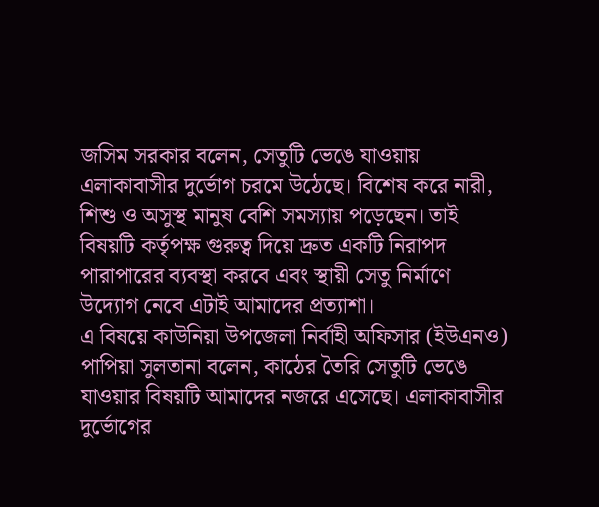জসিম সরকার বলেন, সেতুটি ভেঙে যাওয়ায় এলাকাবাসীর দুর্ভোগ চরমে উঠেছে। বিশেষ করে নারী, শিশু ও অসুস্থ মানুষ বেশি সমস্যায় পড়েছেন। তাই বিষয়টি কর্তৃপক্ষ গুরুত্ব দিয়ে দ্রুত একটি নিরাপদ পারাপারের ব্যবস্থা করবে এবং স্থায়ী সেতু নির্মাণে উদ্যোগ নেবে এটাই আমাদের প্রত্যাশা।
এ বিষয়ে কাউনিয়া উপজেলা নির্বাহী অফিসার (ইউএনও) পাপিয়া সুলতানা বলেন, কাঠের তৈরি সেতুটি ভেঙে যাওয়ার বিষয়টি আমাদের নজরে এসেছে। এলাকাবাসীর দুর্ভোগের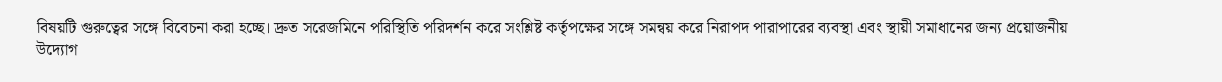বিষয়টি গুরুত্বের সঙ্গে বিবেচনা করা হচ্ছে। দ্রুত সরেজমিনে পরিস্থিতি পরিদর্শন করে সংশ্লিষ্ট কর্তৃপক্ষের সঙ্গে সমন্বয় করে নিরাপদ পারাপারের ব্যবস্থা এবং স্থায়ী সমাধানের জন্য প্রয়োজনীয় উদ্যোগ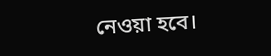নেওয়া হবে।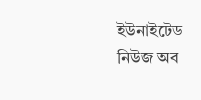ইউনাইটেড নিউজ অব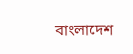বাংলাদেশ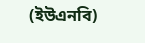(ইউএনবি)